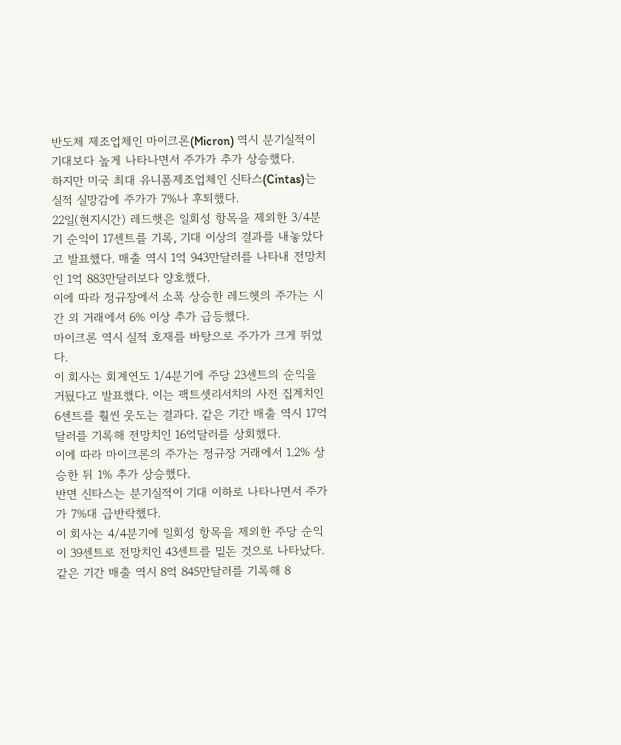반도체 제조업체인 마이크론(Micron) 역시 분기실적이 기대보다 높게 나타나면서 주가가 추가 상승했다.
하지만 미국 최대 유니폼제조업체인 신타스(Cintas)는 실적 실망감에 주가가 7%나 후퇴했다.
22일(현지시간) 레드햇은 일회성 항목을 제외한 3/4분기 순익이 17센트를 기록, 기대 이상의 결과를 내놓았다고 발표했다. 매출 역시 1억 943만달러를 나타내 전망치인 1억 883만달러보다 양호했다.
이에 따라 정규장에서 소폭 상승한 레드헷의 주가는 시간 외 거래에서 6% 이상 추가 급등했다.
마이크론 역시 실적 호재를 바탕으로 주가가 크게 뛰었다.
이 회사는 회계연도 1/4분기에 주당 23센트의 순익을 거뒀다고 발표했다. 이는 팩트셋리서치의 사전 집계치인 6센트를 훨씬 웃도는 결과다. 같은 기간 매출 역시 17억달러를 기록해 전망치인 16억달러를 상회했다.
이에 따라 마이크론의 주가는 정규장 거래에서 1.2% 상승한 뒤 1% 추가 상승했다.
반면 신타스는 분기실적이 기대 이하로 나타나면서 주가가 7%대 급반락했다.
이 회사는 4/4분기에 일회성 항목을 제외한 주당 순익이 39센트로 전망치인 43센트를 밑돈 것으로 나타났다. 같은 기간 매출 역시 8억 845만달러를 기록해 8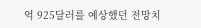억 925달러를 예상했던 전망치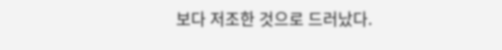보다 저조한 것으로 드러났다.